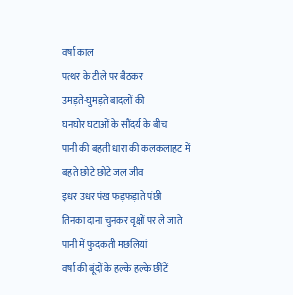वर्षा काल
पत्थर के टीले पर बैठकर
उमड़ते-घुमड़ते बादलों की
घनघोर घटाओं के सौंदर्य के बीच
पानी की बहती धारा की कलकलाहट में
बहते छोटे छोटे जल जीव
इधर उधर पंख फड़फड़ाते पंछी
तिनका दाना चुनकर वृक्षों पर ले जाते
पानी में फुदकती मछलियां
वर्षा की बूंदों के हल्के हल्के छींटें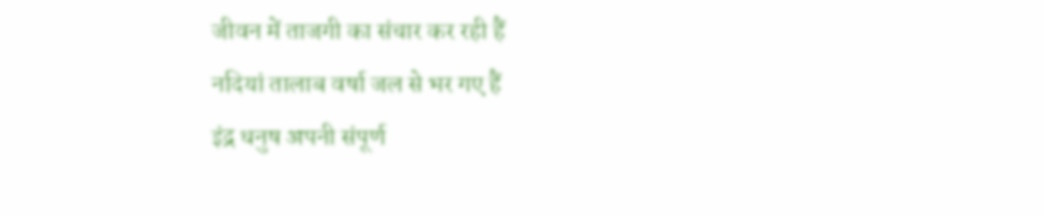जीवन में ताजगी का संचार कर रही हैं
नदियां तालाब वर्षा जल से भर गए हैं
इंद्र धनुष अपनी संपूर्ण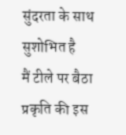सुंदरता के साथ सुशोभित है
मैं टीले पर बैठा प्रकृति की इस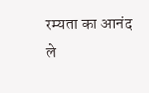रम्यता का आनंद ले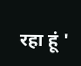रहा हूं '